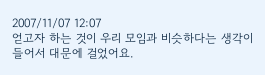2007/11/07 12:07
얻고자 하는 것이 우리 모임과 비슷하다는 생각이 들어서 대문에 걸었어요.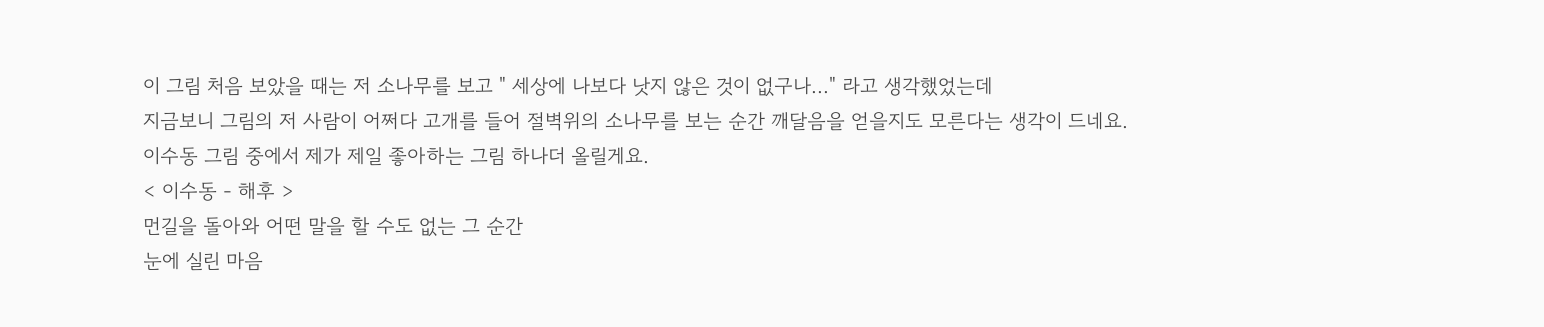이 그림 처음 보았을 때는 저 소나무를 보고 " 세상에 나보다 낫지 않은 것이 없구나..." 라고 생각했었는데
지금보니 그림의 저 사람이 어쩌다 고개를 들어 절벽위의 소나무를 보는 순간 깨달음을 얻을지도 모른다는 생각이 드네요.
이수동 그림 중에서 제가 제일 좋아하는 그림 하나더 올릴게요.
< 이수동 - 해후 >
먼길을 돌아와 어떤 말을 할 수도 없는 그 순간
눈에 실린 마음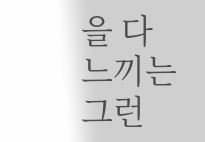을 다 느끼는 그런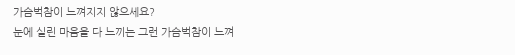가슴벅참이 느껴지지 않으세요?
눈에 실린 마음을 다 느끼는 그런 가슴벅참이 느껴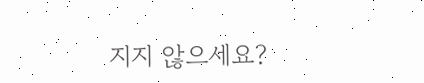지지 않으세요?